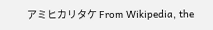アミヒカリタケ From Wikipedia, the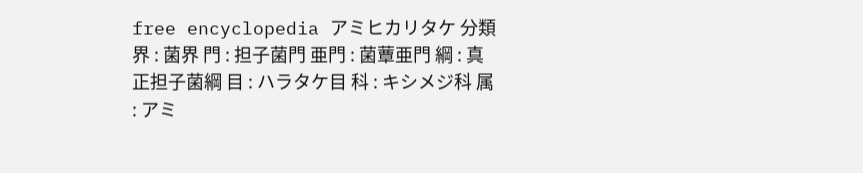free encyclopedia アミヒカリタケ 分類 界 : 菌界 門 : 担子菌門 亜門 : 菌蕈亜門 綱 : 真正担子菌綱 目 : ハラタケ目 科 : キシメジ科 属 : アミ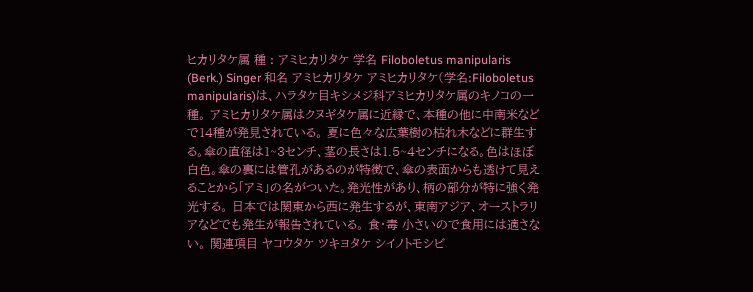ヒカリタケ属 種 : アミヒカリタケ 学名 Filoboletus manipularis (Berk.) Singer 和名 アミヒカリタケ アミヒカリタケ(学名:Filoboletus manipularis)は、ハラタケ目キシメジ科アミヒカリタケ属のキノコの一種。 アミヒカリタケ属はクヌギタケ属に近縁で、本種の他に中南米などで14種が発見されている。 夏に色々な広葉樹の枯れ木などに群生する。傘の直径は1~3センチ、茎の長さは1.5~4センチになる。色はほぼ白色。傘の裏には管孔があるのが特徴で、傘の表面からも透けて見えることから「アミ」の名がついた。発光性があり、柄の部分が特に強く発光する。 日本では関東から西に発生するが、東南アジア、オーストラリアなどでも発生が報告されている。 食・毒 小さいので食用には適さない。 関連項目 ヤコウタケ ツキヨタケ シイノトモシビ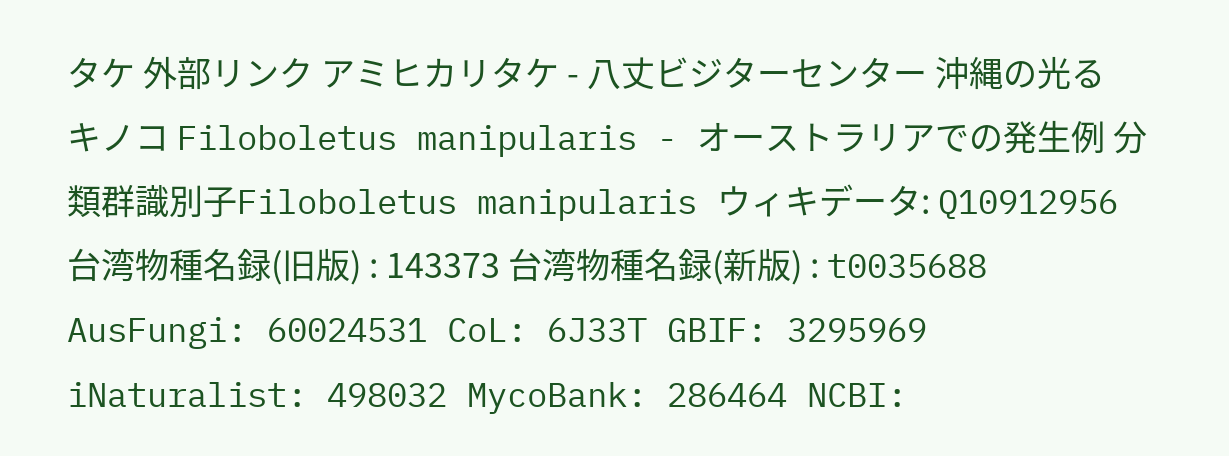タケ 外部リンク アミヒカリタケ - 八丈ビジターセンター 沖縄の光るキノコ Filoboletus manipularis - オーストラリアでの発生例 分類群識別子Filoboletus manipularis ウィキデータ: Q10912956 台湾物種名録(旧版) : 143373 台湾物種名録(新版) : t0035688 AusFungi: 60024531 CoL: 6J33T GBIF: 3295969 iNaturalist: 498032 MycoBank: 286464 NCBI: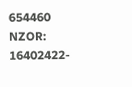654460 NZOR: 16402422-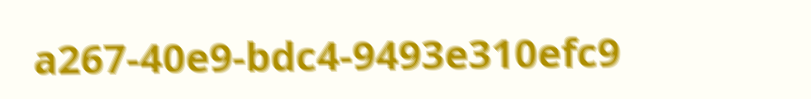a267-40e9-bdc4-9493e310efc9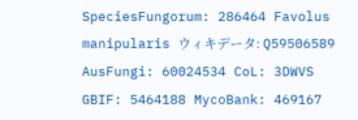SpeciesFungorum: 286464 Favolus manipularis ウィキデータ: Q59506589 AusFungi: 60024534 CoL: 3DWVS GBIF: 5464188 MycoBank: 469167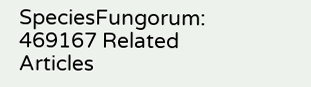SpeciesFungorum: 469167 Related Articles